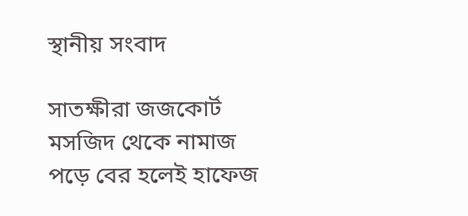স্থানীয় সংবাদ

সাতক্ষীরা জজকোর্ট মসজিদ থেকে নামাজ পড়ে বের হলেই হাফেজ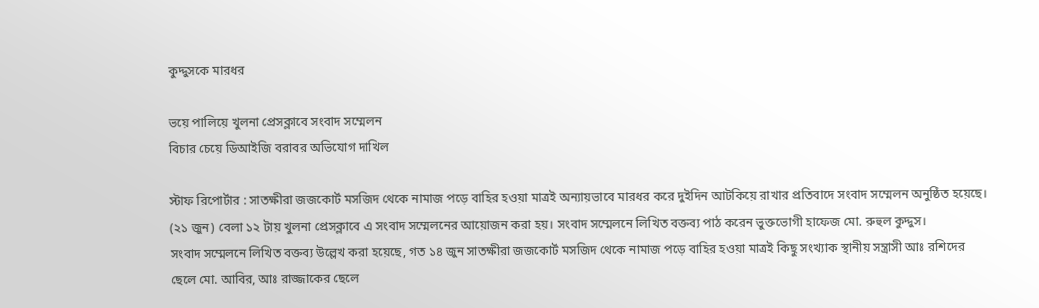কুদ্দুসকে মারধর

ভয়ে পালিয়ে খুলনা প্রেসক্লাবে সংবাদ সম্মেলন
বিচার চেয়ে ডিআইজি বরাবর অভিযোগ দাখিল

স্টাফ রিপোর্টার : সাতক্ষীরা জজকোর্ট মসজিদ থেকে নামাজ পড়ে বাহির হওয়া মাত্রই অন্যায়ভাবে মারধর করে দুইদিন আটকিয়ে রাখার প্রতিবাদে সংবাদ সম্মেলন অনুষ্ঠিত হয়েছে। (২১ জুন) বেলা ১২ টায় খুলনা প্রেসক্লাবে এ সংবাদ সম্মেলনের আয়োজন করা হয়। সংবাদ সম্মেলনে লিখিত বক্তব্য পাঠ করেন ভুক্তভোগী হাফেজ মো. রুহুল কুদ্দুস।
সংবাদ সম্মেলনে লিখিত বক্তব্য উল্লেখ করা হয়েছে, গত ১৪ জুন সাতক্ষীরা জজকোর্ট মসজিদ থেকে নামাজ পড়ে বাহির হওয়া মাত্রই কিছু সংখ্যাক স্থানীয় সন্ত্রাসী আঃ রশিদের ছেলে মো. আবির, আঃ রাজ্জাকের ছেলে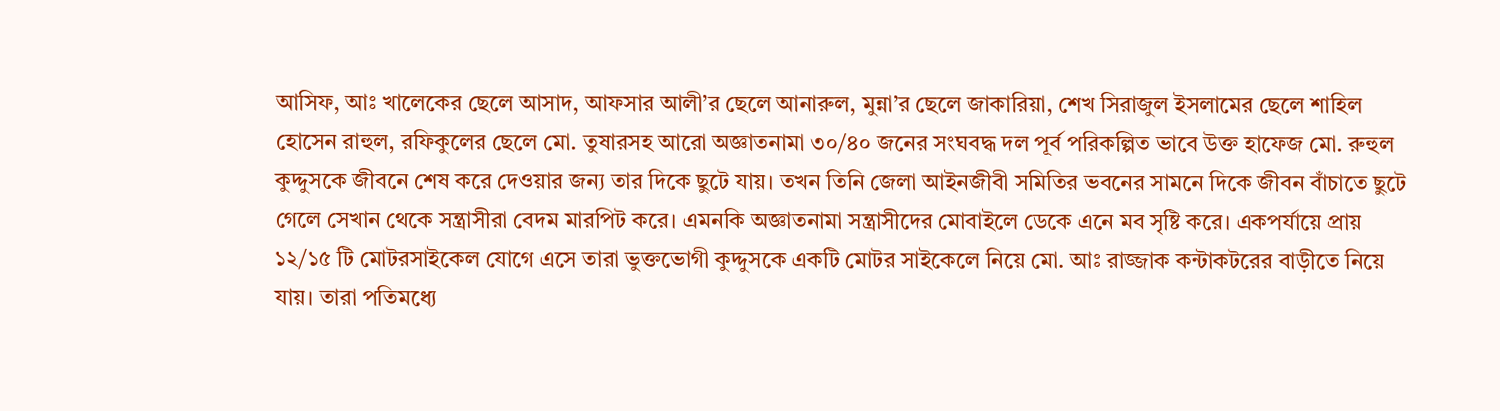আসিফ, আঃ খালেকের ছেলে আসাদ, আফসার আলী’র ছেলে আনারুল, মুন্না’র ছেলে জাকারিয়া, শেখ সিরাজুল ইসলামের ছেলে শাহিল হোসেন রাহুল, রফিকুলের ছেলে মো. তুষারসহ আরো অজ্ঞাতনামা ৩০/৪০ জনের সংঘবদ্ধ দল পূর্ব পরিকল্পিত ভাবে উক্ত হাফেজ মো. রুহুল কুদ্দুসকে জীবনে শেষ করে দেওয়ার জন্য তার দিকে ছুটে যায়। তখন তিনি জেলা আইনজীবী সমিতির ভবনের সামনে দিকে জীবন বাঁচাতে ছুটে গেলে সেখান থেকে সন্ত্রাসীরা বেদম মারপিট করে। এমনকি অজ্ঞাতনামা সন্ত্রাসীদের মোবাইলে ডেকে এনে মব সৃষ্টি করে। একপর্যায়ে প্রায় ১২/১৫ টি মোটরসাইকেল যোগে এসে তারা ভুক্তভোগী কুদ্দুসকে একটি মোটর সাইকেলে নিয়ে মো. আঃ রাজ্জাক কন্টাকটরের বাড়ীতে নিয়ে যায়। তারা পতিমধ্যে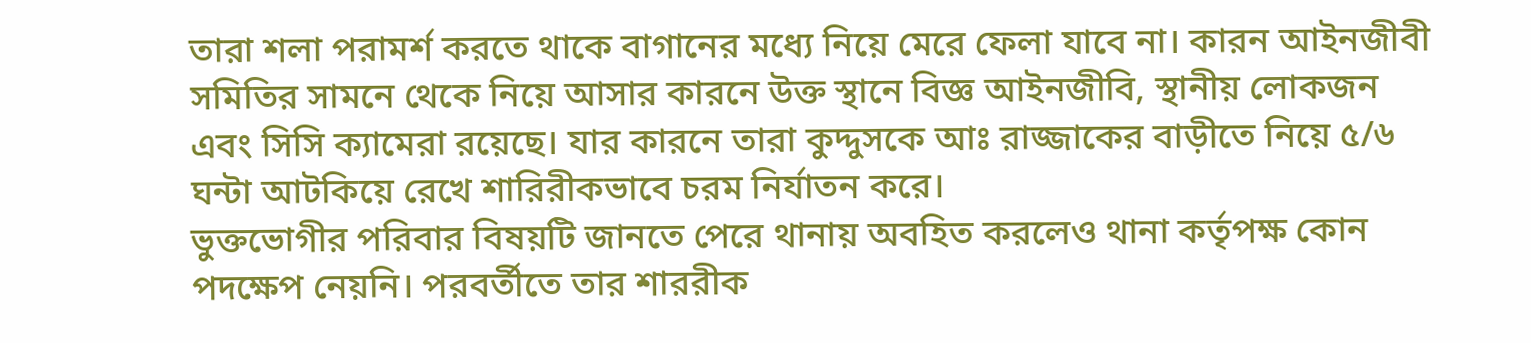তারা শলা পরামর্শ করতে থাকে বাগানের মধ্যে নিয়ে মেরে ফেলা যাবে না। কারন আইনজীবী সমিতির সামনে থেকে নিয়ে আসার কারনে উক্ত স্থানে বিজ্ঞ আইনজীবি, স্থানীয় লোকজন এবং সিসি ক্যামেরা রয়েছে। যার কারনে তারা কুদ্দুসকে আঃ রাজ্জাকের বাড়ীতে নিয়ে ৫/৬ ঘন্টা আটকিয়ে রেখে শারিরীকভাবে চরম নির্যাতন করে।
ভুক্তভোগীর পরিবার বিষয়টি জানতে পেরে থানায় অবহিত করলেও থানা কর্তৃপক্ষ কোন পদক্ষেপ নেয়নি। পরবর্তীতে তার শাররীক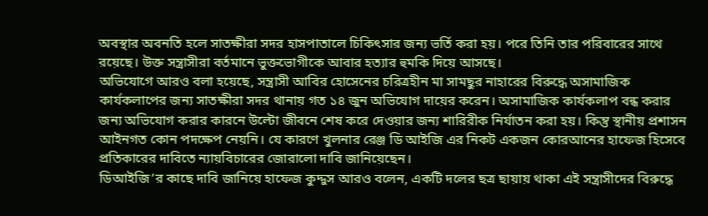অবস্থার অবনতি হলে সাতক্ষীরা সদর হাসপাতালে চিকিৎসার জন্য ভর্তি করা হয়। পরে তিনি তার পরিবারের সাথে রয়েছে। উক্ত সন্ত্রাসীরা বর্তমানে ভুক্তভোগীকে আবার হত্যার হুমকি দিয়ে আসছে।
অভিযোগে আরও বলা হয়েছে, সন্ত্রাসী আবির হোসেনের চরিত্রহীন মা সামছুর নাহারের বিরুদ্ধে অসামাজিক কার্যকলাপের জন্য সাতক্ষীরা সদর থানায় গত ১৪ জুন অভিযোগ দায়ের করেন। অসামাজিক কার্যকলাপ বন্ধ করার জন্য অভিযোগ করার কারনে উল্টো জীবনে শেষ করে দেওয়ার জন্য শারিরীক নির্যাতন করা হয়। কিন্তু স্থানীয় প্রশাসন আইনগত কোন পদক্ষেপ নেয়নি। যে কারণে খুলনার রেঞ্জ ডি আইজি এর নিকট একজন কোরআনের হাফেজ হিসেবে প্রতিকারের দাবিতে ন্যায়বিচারের জোরালো দাবি জানিয়েছেন।
ডিআইজি’র কাছে দাবি জানিয়ে হাফেজ কুদ্দুস আরও বলেন, একটি দলের ছত্র ছায়ায় থাকা এই সন্ত্রাসীদের বিরুদ্ধে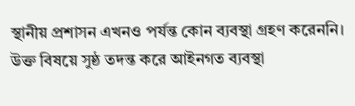স্থানীয় প্রশাসন এখনও পর্যন্ত কোন ব্যবস্থা গ্রহণ করেননি।
উক্ত বিষয়ে সুষ্ঠ তদন্ত করে আইনগত ব্যবস্থা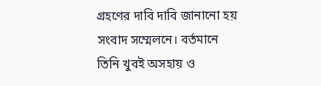গ্রহণের দাবি দাবি জানানো হয় সংবাদ সম্মেলনে। বর্তমানে তিনি খুবই অসহায় ও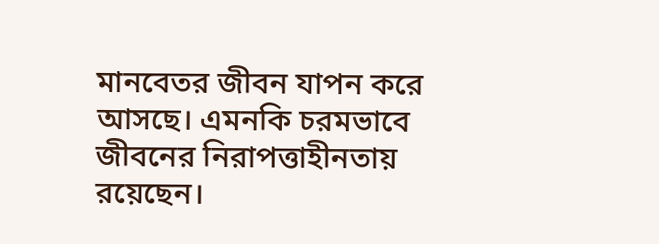মানবেতর জীবন যাপন করে আসছে। এমনকি চরমভাবে জীবনের নিরাপত্তাহীনতায় রয়েছেন।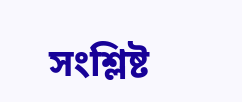সংশ্লিষ্ট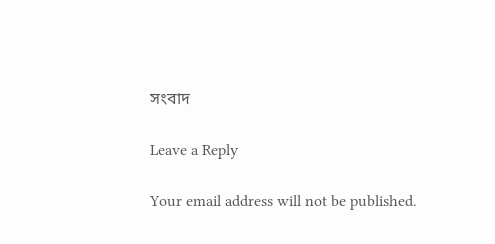সংবাদ

Leave a Reply

Your email address will not be published.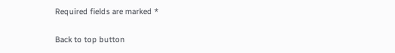Required fields are marked *

Back to top button